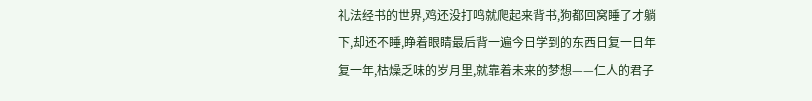礼法经书的世界,鸡还没打鸣就爬起来背书,狗都回窝睡了才躺下,却还不睡,睁着眼睛最后背一遍今日学到的东西日复一日年复一年,枯燥乏味的岁月里,就靠着未来的梦想——仁人的君子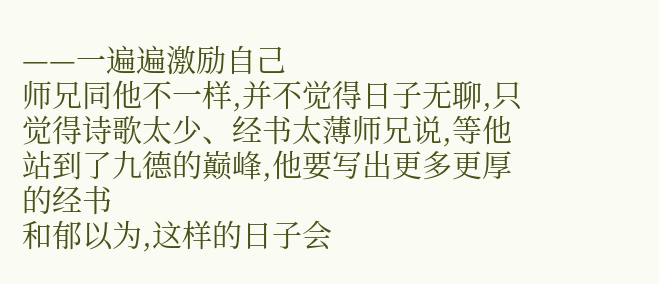——一遍遍激励自己
师兄同他不一样,并不觉得日子无聊,只觉得诗歌太少、经书太薄师兄说,等他站到了九德的巅峰,他要写出更多更厚的经书
和郁以为,这样的日子会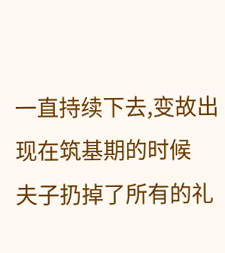一直持续下去,变故出现在筑基期的时候
夫子扔掉了所有的礼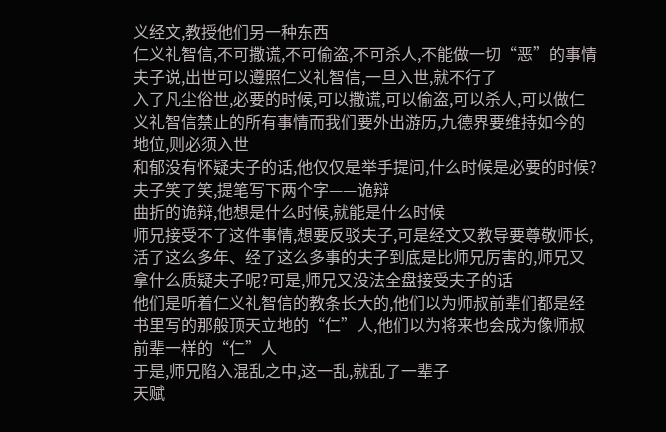义经文,教授他们另一种东西
仁义礼智信,不可撒谎,不可偷盗,不可杀人,不能做一切“恶”的事情夫子说,出世可以遵照仁义礼智信,一旦入世,就不行了
入了凡尘俗世,必要的时候,可以撒谎,可以偷盗,可以杀人,可以做仁义礼智信禁止的所有事情而我们要外出游历,九德界要维持如今的地位,则必须入世
和郁没有怀疑夫子的话,他仅仅是举手提问,什么时候是必要的时候?
夫子笑了笑,提笔写下两个字——诡辩
曲折的诡辩,他想是什么时候,就能是什么时候
师兄接受不了这件事情,想要反驳夫子,可是经文又教导要尊敬师长,活了这么多年、经了这么多事的夫子到底是比师兄厉害的,师兄又拿什么质疑夫子呢?可是,师兄又没法全盘接受夫子的话
他们是听着仁义礼智信的教条长大的,他们以为师叔前辈们都是经书里写的那般顶天立地的“仁”人,他们以为将来也会成为像师叔前辈一样的“仁”人
于是,师兄陷入混乱之中,这一乱,就乱了一辈子
天赋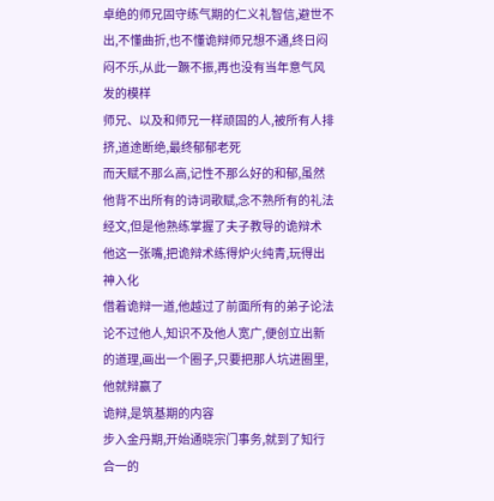卓绝的师兄固守练气期的仁义礼智信,避世不出,不懂曲折,也不懂诡辩师兄想不通,终日闷闷不乐,从此一蹶不振,再也没有当年意气风发的模样
师兄、以及和师兄一样顽固的人,被所有人排挤,道途断绝,最终郁郁老死
而天赋不那么高,记性不那么好的和郁,虽然他背不出所有的诗词歌赋,念不熟所有的礼法经文,但是他熟练掌握了夫子教导的诡辩术
他这一张嘴,把诡辩术练得炉火纯青,玩得出神入化
借着诡辩一道,他越过了前面所有的弟子论法论不过他人,知识不及他人宽广,便创立出新的道理,画出一个圈子,只要把那人坑进圈里,他就辩赢了
诡辩,是筑基期的内容
步入金丹期,开始通晓宗门事务,就到了知行合一的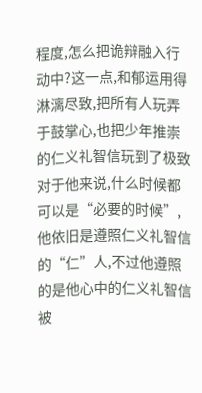程度,怎么把诡辩融入行动中?这一点,和郁运用得淋漓尽致,把所有人玩弄于鼓掌心,也把少年推崇的仁义礼智信玩到了极致
对于他来说,什么时候都可以是“必要的时候”,他依旧是遵照仁义礼智信的“仁”人,不过他遵照的是他心中的仁义礼智信
被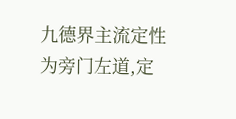九德界主流定性为旁门左道,定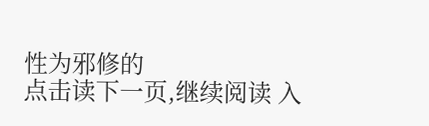性为邪修的
点击读下一页,继续阅读 入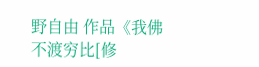野自由 作品《我佛不渡穷比[修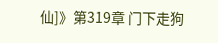仙]》第319章 门下走狗